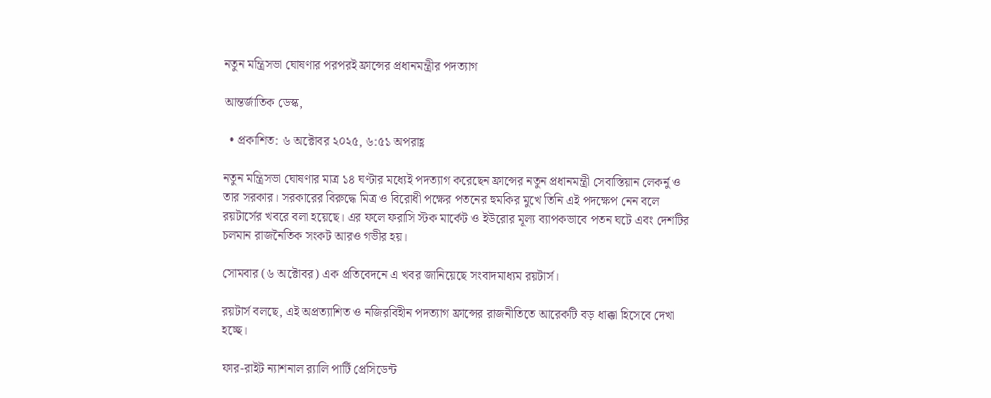নতুন মন্ত্রিসভা ঘোষণার পরপরই ফ্রান্সের প্রধানমন্ত্রীর পদত্যাগ

আন্তর্জাতিক ডেস্ক,

  • প্রকাশিত: ৬ অক্টোবর ২০২৫, ৬:৫১ অপরাহ্ণ

নতুন মন্ত্রিসভা ঘোষণার মাত্র ১৪ ঘণ্টার মধ্যেই পদত্যাগ করেছেন ফ্রান্সের নতুন প্রধানমন্ত্রী সেবাস্তিয়ান লেকর্নু ও তার সরকার। সরকারের বিরুদ্ধে মিত্র ও বিরোধী পক্ষের পতনের হুমকির মুখে তিনি এই পদক্ষেপ নেন বলে রয়টার্সের খবরে বলা হয়েছে। এর ফলে ফরাসি স্টক মার্কেট ও ইউরোর মূল্য ব্যাপকভাবে পতন ঘটে এবং দেশটির চলমান রাজনৈতিক সংকট আরও গভীর হয়।

সোমবার (৬ অক্টোবর) এক প্রতিবেদনে এ খবর জানিয়েছে সংবাদমাধ্যম রয়টার্স।

রয়টার্স বলছে, এই অপ্রত্যাশিত ও নজিরবিহীন পদত্যাগ ফ্রান্সের রাজনীতিতে আরেকটি বড় ধাক্কা হিসেবে দেখা হচ্ছে।

ফার-রাইট ন্যাশনাল র‍্যালি পার্টি প্রেসিডেন্ট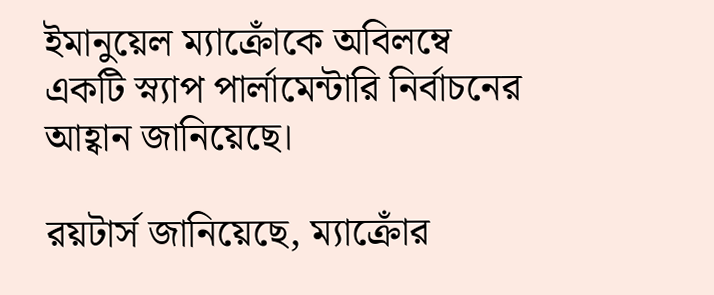ইমানুয়েল ম্যাক্রোঁকে অবিলম্বে একটি স্ন্যাপ পার্লামেন্টারি নির্বাচনের আহ্বান জানিয়েছে।

রয়টার্স জানিয়েছে, ম্যাক্রোঁর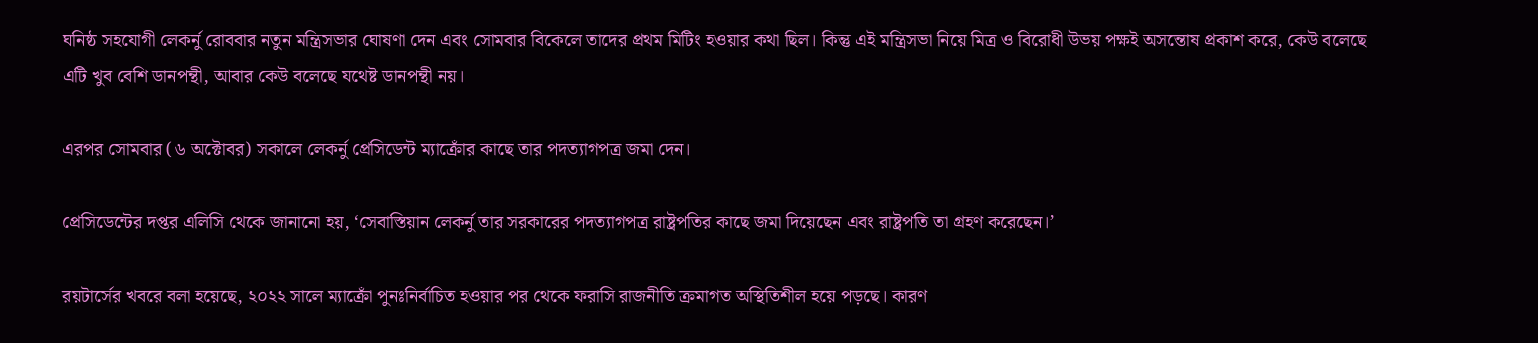ঘনিষ্ঠ সহযোগী লেকর্নু রোববার নতুন মন্ত্রিসভার ঘোষণা দেন এবং সোমবার বিকেলে তাদের প্রথম মিটিং হওয়ার কথা ছিল। কিন্তু এই মন্ত্রিসভা নিয়ে মিত্র ও বিরোধী উভয় পক্ষই অসন্তোষ প্রকাশ করে, কেউ বলেছে এটি খুব বেশি ডানপন্থী, আবার কেউ বলেছে যথেষ্ট ডানপন্থী নয়।

এরপর সোমবার (৬ অক্টোবর) সকালে লেকর্নু প্রেসিডেন্ট ম্যাক্রোঁর কাছে তার পদত্যাগপত্র জমা দেন।

প্রেসিডেন্টের দপ্তর এলিসি থেকে জানানো হয়, ‘সেবাস্তিয়ান লেকর্নু তার সরকারের পদত্যাগপত্র রাষ্ট্রপতির কাছে জমা দিয়েছেন এবং রাষ্ট্রপতি তা গ্রহণ করেছেন।’

রয়টার্সের খবরে বলা হয়েছে, ২০২২ সালে ম্যাক্রোঁ পুনঃনির্বাচিত হওয়ার পর থেকে ফরাসি রাজনীতি ক্রমাগত অস্থিতিশীল হয়ে পড়ছে। কারণ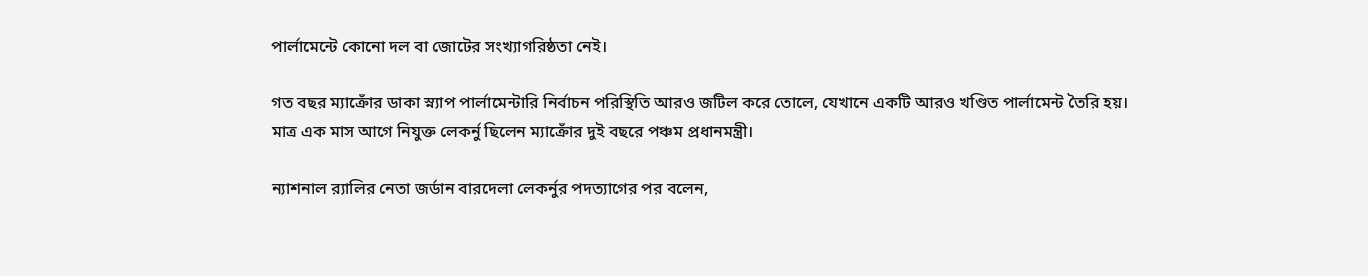পার্লামেন্টে কোনো দল বা জোটের সংখ্যাগরিষ্ঠতা নেই।

গত বছর ম্যাক্রোঁর ডাকা স্ন্যাপ পার্লামেন্টারি নির্বাচন পরিস্থিতি আরও জটিল করে তোলে, যেখানে একটি আরও খণ্ডিত পার্লামেন্ট তৈরি হয়। মাত্র এক মাস আগে নিযুক্ত লেকর্নু ছিলেন ম্যাক্রোঁর দুই বছরে পঞ্চম প্রধানমন্ত্রী।

ন্যাশনাল র‍্যালির নেতা জর্ডান বারদেলা লেকর্নুর পদত্যাগের পর বলেন,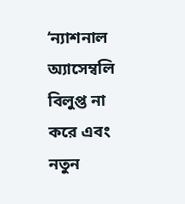‘ন্যাশনাল অ্যাসেম্বলি বিলুপ্ত না করে এবং নতুন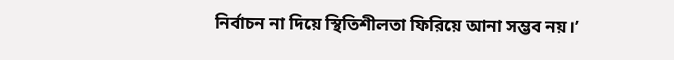নির্বাচন না দিয়ে স্থিতিশীলতা ফিরিয়ে আনা সম্ভব নয়।’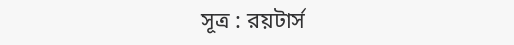সূত্র : রয়টার্স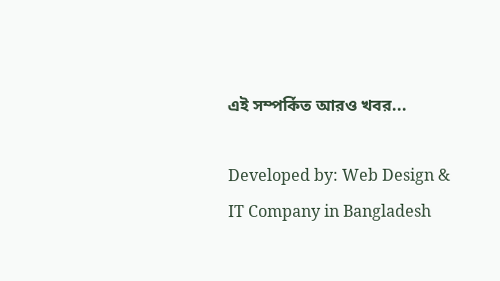এই সম্পর্কিত আরও খবর...

Developed by: Web Design & IT Company in Bangladesh